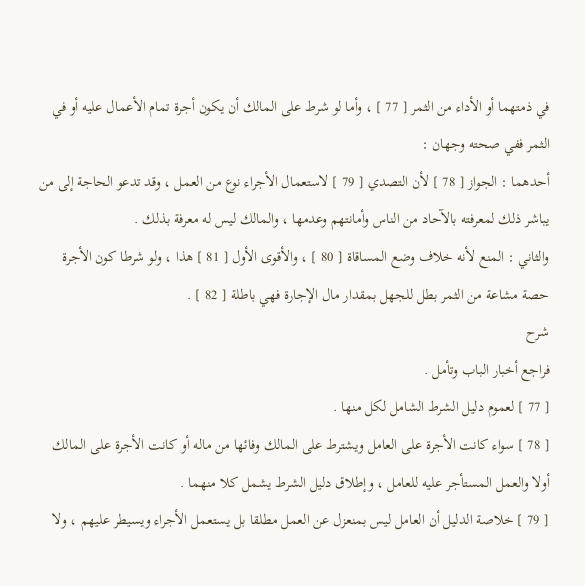في ذمتهما أو الأداء من الثمر [ 77 ] ، وأما لو شرط على المالك أن يكون أجرة تمام الأعمال عليه أو في الثمر ففي صحته وجهان :
أحدهما : الجواز [ 78 ] لأن التصدي [ 79 ] لاستعمال الأجراء نوع من العمل ، وقد تدعو الحاجة إلى من يباشر ذلك لمعرفته بالآحاد من الناس وأمانتهم وعدمها ، والمالك ليس له معرفة بذلك .
والثاني : المنع لأنه خلاف وضع المساقاة [ 80 ] ، والأقوى الأول [ 81 ] هذا ، ولو شرطا كون الأجرة حصة مشاعة من الثمر بطل للجهل بمقدار مال الإجارة فهي باطلة [ 82 ] .
شرح
فراجع أخبار الباب وتأمل .
[ 77 ] لعموم دليل الشرط الشامل لكل منها .
[ 78 ] سواء كانت الأجرة على العامل ويشترط على المالك وفائها من ماله أو كانت الأجرة على المالك أولا والعمل المستأجر عليه للعامل ، وإطلاق دليل الشرط يشمل كلا منهما .
[ 79 ] خلاصة الدليل أن العامل ليس بمنعزل عن العمل مطلقا بل يستعمل الأجراء ويسيطر عليهم ، ولا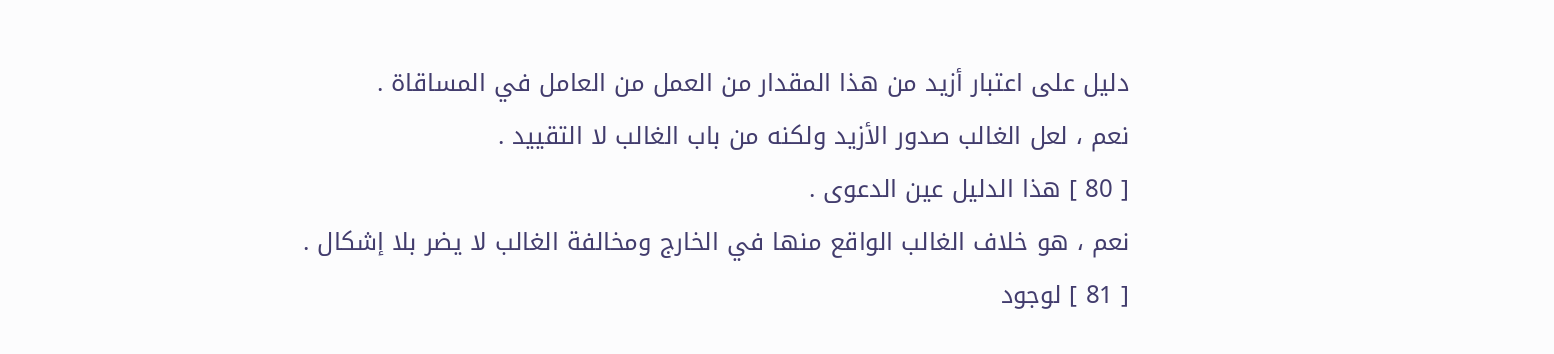دليل على اعتبار أزيد من هذا المقدار من العمل من العامل في المساقاة .
نعم ، لعل الغالب صدور الأزيد ولكنه من باب الغالب لا التقييد .
[ 80 ] هذا الدليل عين الدعوى .
نعم ، هو خلاف الغالب الواقع منها في الخارج ومخالفة الغالب لا يضر بلا إشكال .
[ 81 ] لوجود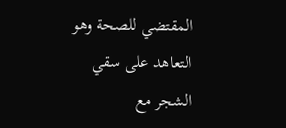المقتضي للصحة وهو التعاهد على سقي الشجر مع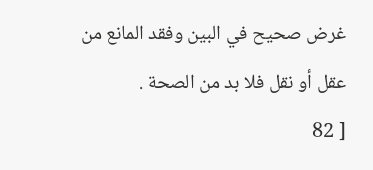غرض صحيح في البين وفقد المانع من عقل أو نقل فلا بد من الصحة .
[ 82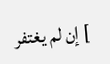] إن لم يغتفر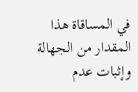في المساقاة هذا المقدار من الجهالة وإثبات عدم